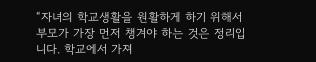“자녀의 학교생활을 원활하게 하기 위해서 부모가 가장 먼저 챙겨야 하는 것은 정리입니다. 학교에서 가져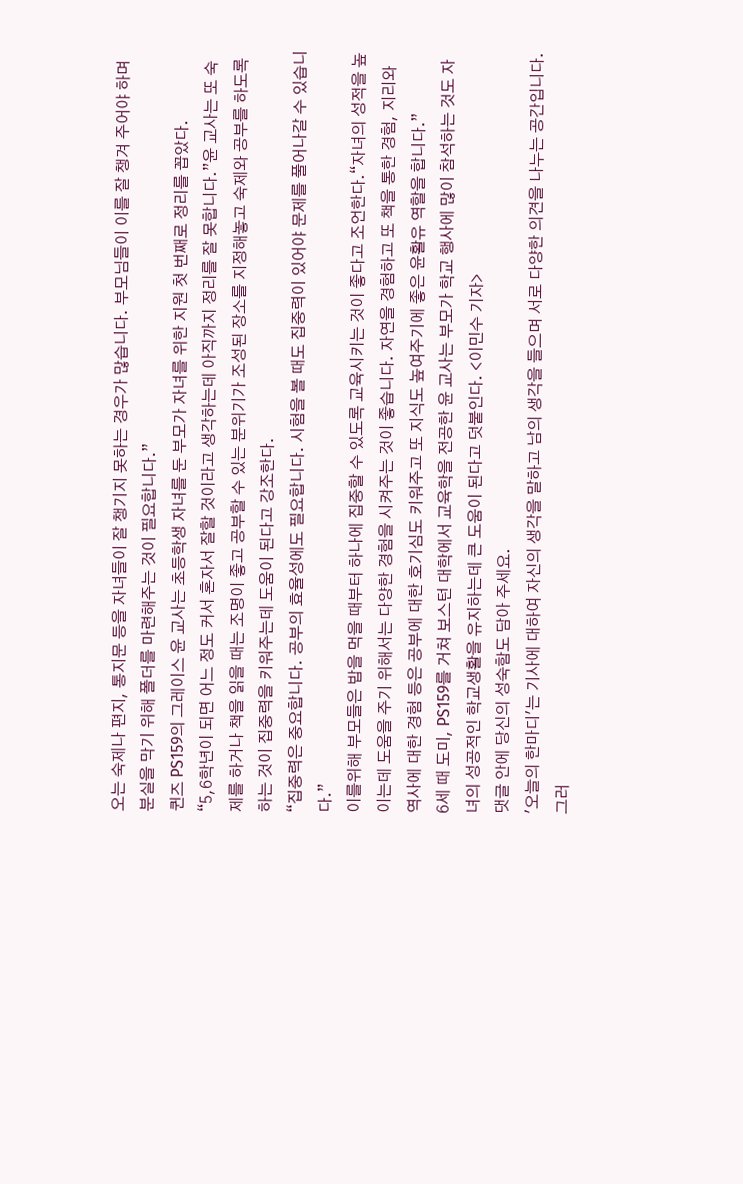오는 숙제나 편지, 통지문 등을 자녀들이 잘 챙기지 못하는 경우가 많습니다. 부모님들이 이를 잘 챙겨 주어야 하며 분실을 막기 위해 폴더를 마련해주는 것이 필요합니다.”
퀸즈 PS159의 그레이스 윤 교사는 초등학생 자녀를 둔 부모가 자녀를 위한 지원 첫 번째로 정리를 꼽았다.
“5,6학년이 되면 어느 정도 커서 혼자서 잘할 것이라고 생각하는데 아직까지 정리를 잘 못합니다.”윤 교사는 또 숙제를 하거나 책을 읽을 때는 조명이 좋고 공부할 수 있는 분위기가 조성된 장소를 지정해놓고 숙제와 공부를 하도록 하는 것이 집중력을 키워주는데 도움이 된다고 강조한다.
“집중력은 중요합니다. 공부의 효율성에도 필요합니다. 시험을 볼 때도 집중력이 있어야 문제를 풀어나갈 수 있습니다.”
이를위해 부모들은 밥을 먹을 때부터 하나에 집중할 수 있도록 교육시키는 것이 좋다고 조언한다.“자녀의 성적을 높이는데 도움을 주기 위해서는 다양한 경험을 시켜주는 것이 좋습니다. 자연을 경험하고 또 책을 통한 경험, 지리와 역사에 대한 경험 등은 공부에 대한 호기심도 키워주고 또 지식도 높여주기에 좋은 윤활유 역할을 합니다.”
6세 때 도미, PS159를 거쳐 보스턴 대학에서 교육학을 전공한 윤 교사는 부모가 학교 행사에 많이 참석하는 것도 자녀의 성공적인 학교생활을 유지하는데 큰 도움이 된다고 덧붙인다. <이민수 기자>
댓글 안에 당신의 성숙함도 담아 주세요.
'오늘의 한마디'는 기사에 대하여 자신의 생각을 말하고 남의 생각을 들으며 서로 다양한 의견을 나누는 공간입니다. 그러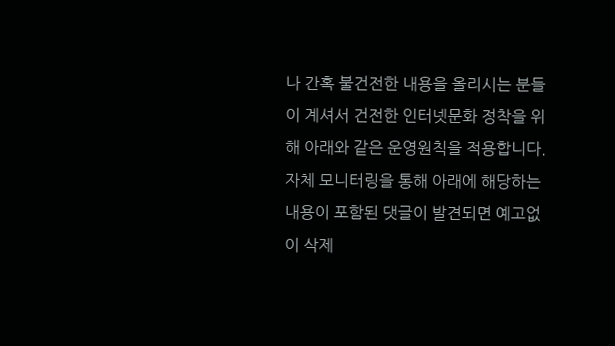나 간혹 불건전한 내용을 올리시는 분들이 계셔서 건전한 인터넷문화 정착을 위해 아래와 같은 운영원칙을 적용합니다.
자체 모니터링을 통해 아래에 해당하는 내용이 포함된 댓글이 발견되면 예고없이 삭제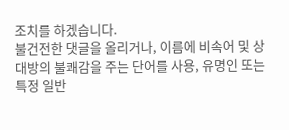조치를 하겠습니다.
불건전한 댓글을 올리거나, 이름에 비속어 및 상대방의 불쾌감을 주는 단어를 사용, 유명인 또는 특정 일반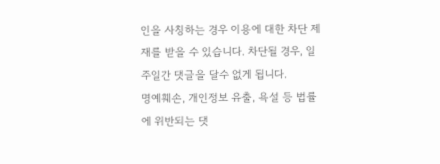인을 사칭하는 경우 이용에 대한 차단 제재를 받을 수 있습니다. 차단될 경우, 일주일간 댓글을 달수 없게 됩니다.
명예훼손, 개인정보 유출, 욕설 등 법률에 위반되는 댓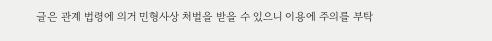글은 관계 법령에 의거 민형사상 처벌을 받을 수 있으니 이용에 주의를 부탁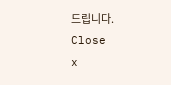드립니다.
Close
x